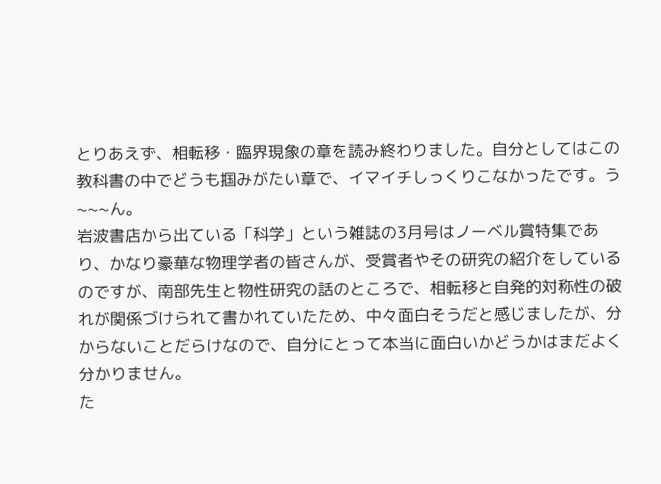とりあえず、相転移・臨界現象の章を読み終わりました。自分としてはこの教科書の中でどうも掴みがたい章で、イマイチしっくりこなかったです。う~~~ん。
岩波書店から出ている「科学」という雑誌の3月号はノーベル賞特集であり、かなり豪華な物理学者の皆さんが、受賞者やその研究の紹介をしているのですが、南部先生と物性研究の話のところで、相転移と自発的対称性の破れが関係づけられて書かれていたため、中々面白そうだと感じましたが、分からないことだらけなので、自分にとって本当に面白いかどうかはまだよく分かりません。
た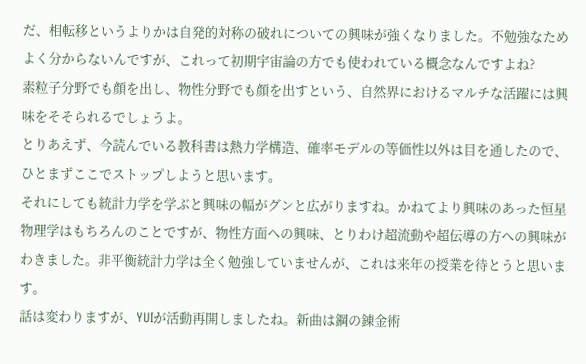だ、相転移というよりかは自発的対称の破れについての興味が強くなりました。不勉強なためよく分からないんですが、これって初期宇宙論の方でも使われている概念なんですよね?
素粒子分野でも顔を出し、物性分野でも顔を出すという、自然界におけるマルチな活躍には興味をそそられるでしょうよ。
とりあえず、今読んでいる教科書は熱力学構造、確率モデルの等価性以外は目を通したので、ひとまずここでストップしようと思います。
それにしても統計力学を学ぶと興味の幅がグンと広がりますね。かねてより興味のあった恒星物理学はもちろんのことですが、物性方面への興味、とりわけ超流動や超伝導の方への興味がわきました。非平衡統計力学は全く勉強していませんが、これは来年の授業を待とうと思います。
話は変わりますが、YUIが活動再開しましたね。新曲は鋼の錬金術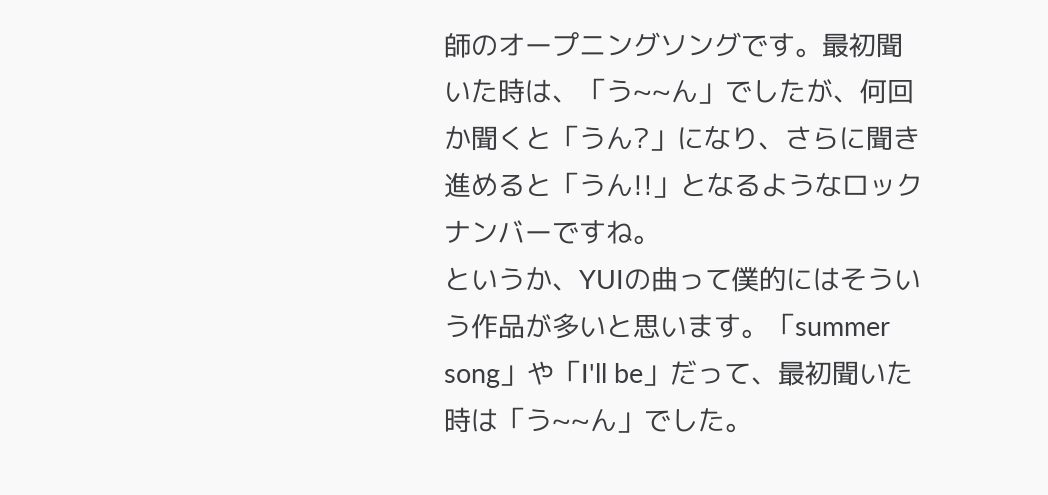師のオープニングソングです。最初聞いた時は、「う~~ん」でしたが、何回か聞くと「うん?」になり、さらに聞き進めると「うん!!」となるようなロックナンバーですね。
というか、YUIの曲って僕的にはそういう作品が多いと思います。「summer song」や「I'll be」だって、最初聞いた時は「う~~ん」でした。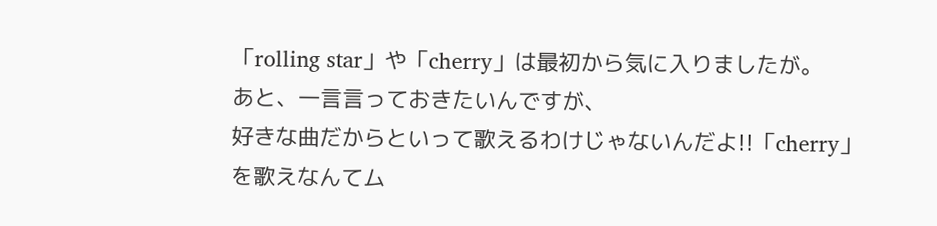「rolling star」や「cherry」は最初から気に入りましたが。
あと、一言言っておきたいんですが、
好きな曲だからといって歌えるわけじゃないんだよ!!「cherry」を歌えなんてム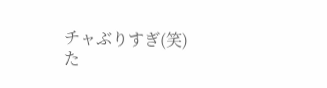チャぶりすぎ(笑)
た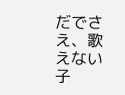だでさえ、歌えない子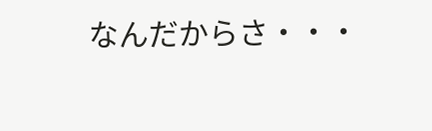なんだからさ・・・